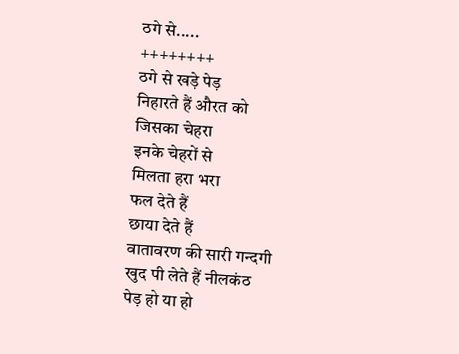ठगे से.....
++++++++
ठगे से खड़े पेड़
निहारते हैं औरत को
जिसका चेहरा
इनके चेहरों से
मिलता हरा भरा
फल देते हैं
छाया देते हैं
वातावरण की सारी गन्दगी
खुद पी लेते हैं नीलकंठ
पेड़ हो या हो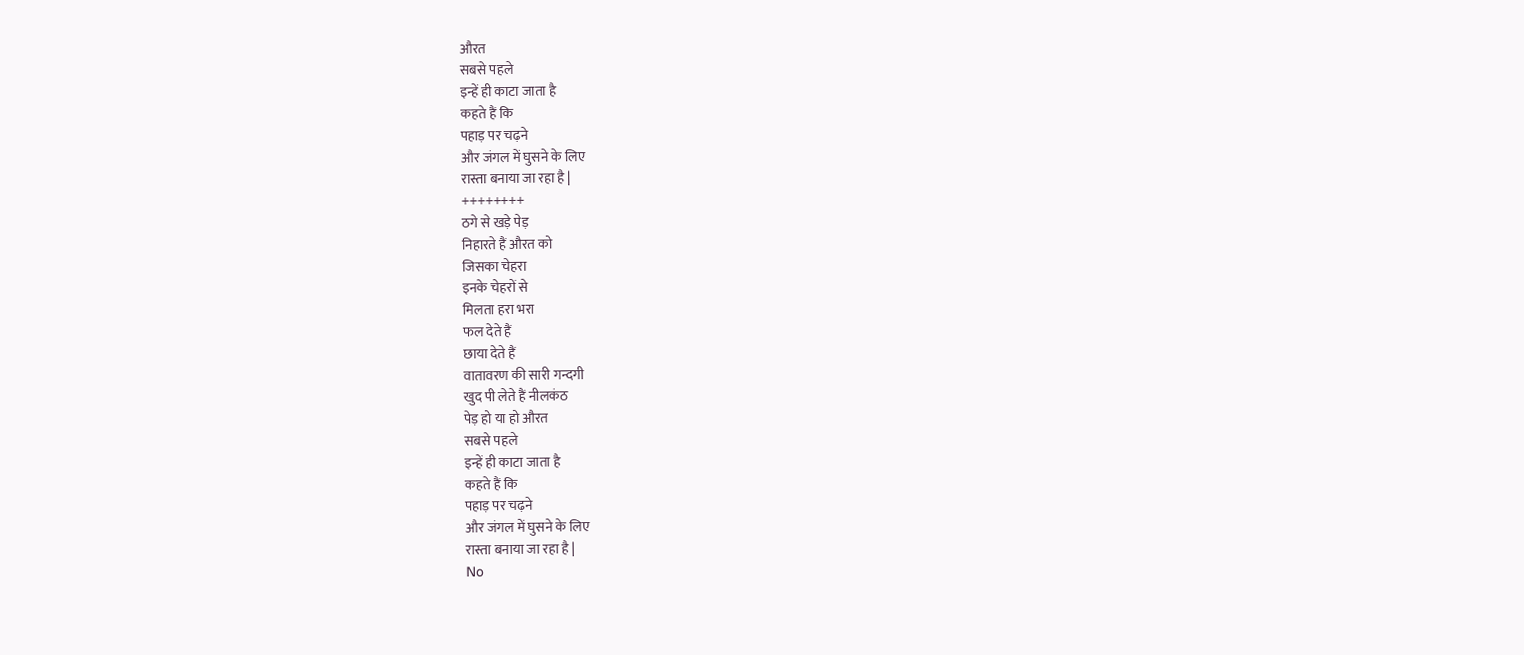औरत
सबसे पहले
इन्हें ही काटा जाता है
कहते हैं कि
पहाड़ पर चढ़ने
और जंगल में घुसने के लिए
रास्ता बनाया जा रहा है |
++++++++
ठगे से खड़े पेड़
निहारते हैं औरत को
जिसका चेहरा
इनके चेहरों से
मिलता हरा भरा
फल देते हैं
छाया देते हैं
वातावरण की सारी गन्दगी
खुद पी लेते हैं नीलकंठ
पेड़ हो या हो औरत
सबसे पहले
इन्हें ही काटा जाता है
कहते हैं कि
पहाड़ पर चढ़ने
और जंगल में घुसने के लिए
रास्ता बनाया जा रहा है |
No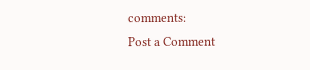comments:
Post a Comment